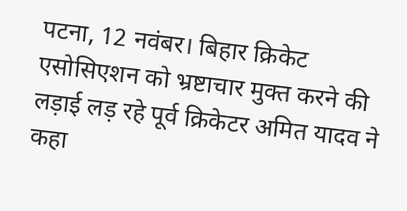पटना, 12 नवंबर। बिहार क्रिकेट एसोसिएशन को भ्रष्टाचार मुक्त करने की लड़ाई लड़ रहे पूर्व क्रिकेटर अमित यादव ने कहा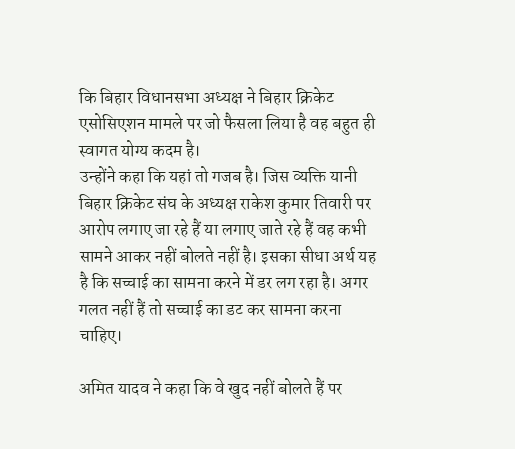कि बिहार विधानसभा अध्यक्ष ने बिहार क्रिकेट एसोसिएशन मामले पर जो फैसला लिया है वह बहुत ही स्वागत योग्य कदम है।
उन्होंने कहा कि यहां तो गजब है। जिस व्यक्ति यानी बिहार क्रिकेट संघ के अध्यक्ष राकेश कुमार तिवारी पर आरोप लगाए जा रहे हैं या लगाए जाते रहे हैं वह कभी सामने आकर नहीं बोलते नहीं है। इसका सीधा अर्थ यह है कि सच्चाई का सामना करने में डर लग रहा है। अगर गलत नहीं हैं तो सच्चाई का डट कर सामना करना चाहिए।

अमित यादव ने कहा कि वे खुद नहीं बोलते हैं पर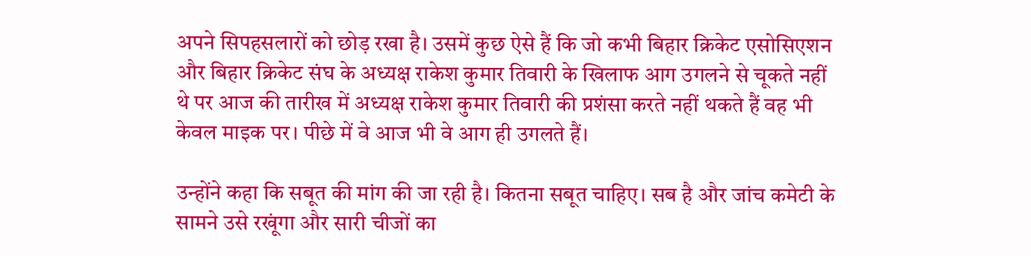अपने सिपहसलारों को छोड़ रखा है। उसमें कुछ ऐसे हैं कि जो कभी बिहार क्रिकेट एसोसिएशन और बिहार क्रिकेट संघ के अध्यक्ष राकेश कुमार तिवारी के खिलाफ आग उगलने से चूकते नहीं थे पर आज की तारीख में अध्यक्ष राकेश कुमार तिवारी की प्रशंसा करते नहीं थकते हैं वह भी केवल माइक पर। पीछे में वे आज भी वे आग ही उगलते हैं।

उन्होंने कहा कि सबूत की मांग की जा रही है। कितना सबूत चाहिए। सब है और जांच कमेटी के सामने उसे रखूंगा और सारी चीजों का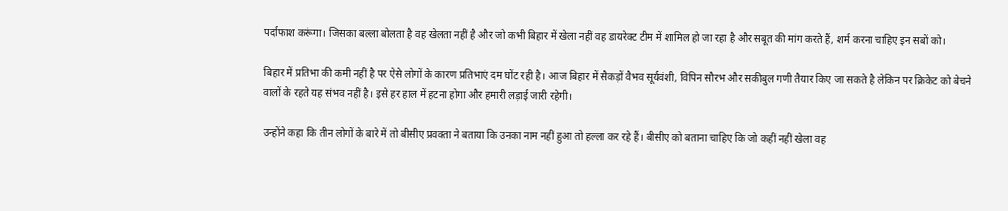पर्दाफाश करूंगा। जिसका बल्ला बोलता है वह खेलता नहीं है और जो कभी बिहार में खेला नहीं वह डायरेक्ट टीम में शामिल हो जा रहा है और सबूत की मांग करते हैं, शर्म करना चाहिए इन सबों को।

बिहार में प्रतिभा की कमी नहीं है पर ऐसे लोगों के कारण प्रतिभाएं दम घोंट रही है। आज बिहार में सैकड़ों वैभव सूर्यवंशी, विपिन सौरभ और सकीबुल गणी तैयार किए जा सकते है लेकिन पर क्रिकेट को बेचने वालों के रहते यह संभव नहीं है। इसे हर हाल में हटना होगा और हमारी लड़ाई जारी रहेगी।

उन्होंने कहा कि तीन लोगों के बारे में तो बीसीए प्रवक्ता ने बताया कि उनका नाम नहीं हुआ तो हल्ला कर रहे हैं। बीसीए को बताना चाहिए कि जो कहीं नहीं खेला वह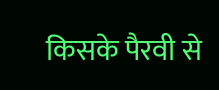किसके पैरवी से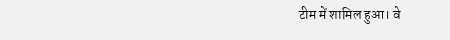टीम में शामिल हुआ। वे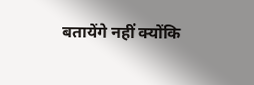बतायेंगे नहीं क्योंकि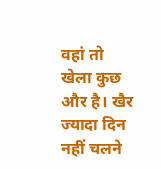वहां तो खेला कुछ और है। खैर ज्यादा दिन नहीं चलने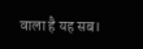वाला है यह सब।